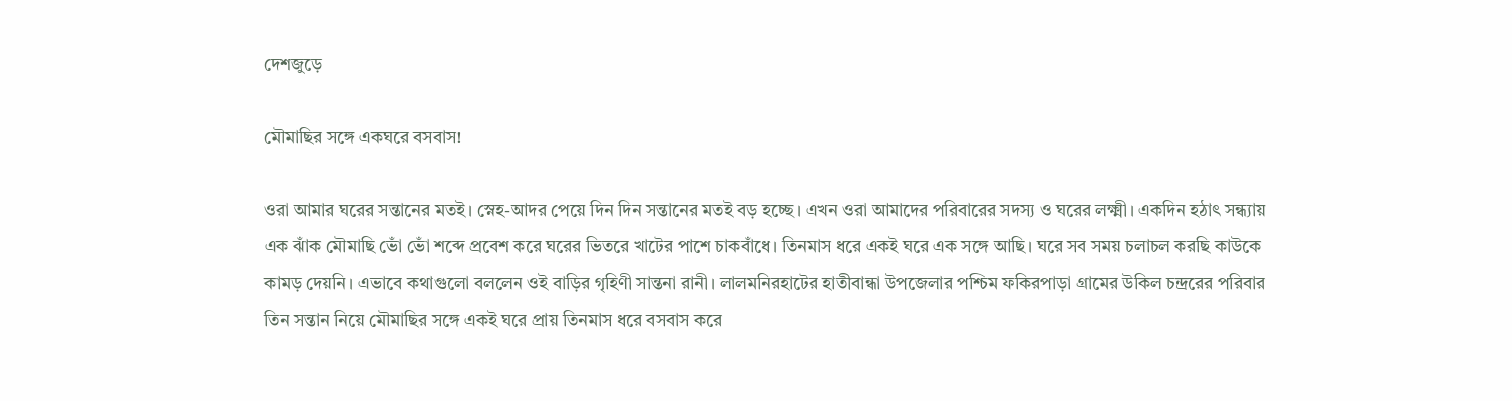দেশজুড়ে

মৌমাছির সঙ্গে একঘরে বসবাস!

ওরা আমার ঘরের সন্তানের মতই। স্নেহ-আদর পেয়ে দিন দিন সন্তানের মতই বড় হচ্ছে। এখন ওরা আমাদের পরিবারের সদস্য ও ঘরের লক্ষ্মী। একদিন হঠাৎ সন্ধ্যায় এক ঝাঁক মৌমাছি ভোঁ ভোঁ শব্দে প্রবেশ করে ঘরের ভিতরে খাটের পাশে চাকবাঁধে। তিনমাস ধরে একই ঘরে এক সঙ্গে আছি। ঘরে সব সময় চলাচল করছি কাউকে কামড় দেয়নি। এভাবে কথাগুলো বললেন ওই বাড়ির গৃহিণী সান্তনা রানী। লালমনিরহাটের হাতীবান্ধা উপজেলার পশ্চিম ফকিরপাড়া গ্রামের উকিল চন্দ্ররের পরিবার তিন সন্তান নিয়ে মৌমাছির সঙ্গে একই ঘরে প্রায় তিনমাস ধরে বসবাস করে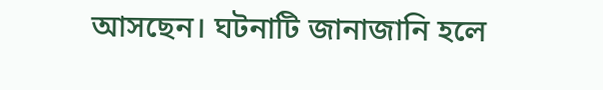আসছেন। ঘটনাটি জানাজানি হলে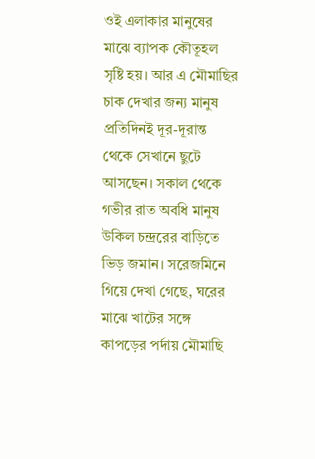ওই এলাকার মানুষের মাঝে ব্যাপক কৌতূহল সৃষ্টি হয়। আর এ মৌমাছির চাক দেখার জন্য মানুষ প্রতিদিনই দূর-দূরান্ত থেকে সেখানে ছুটে আসছেন। সকাল থেকে গভীর রাত অবধি মানুষ উকিল চন্দ্ররের বাড়িতে ভিড় জমান। সরেজমিনে গিয়ে দেখা গেছে, ঘরের মাঝে খাটের সঙ্গে কাপড়ের পর্দায় মৌমাছি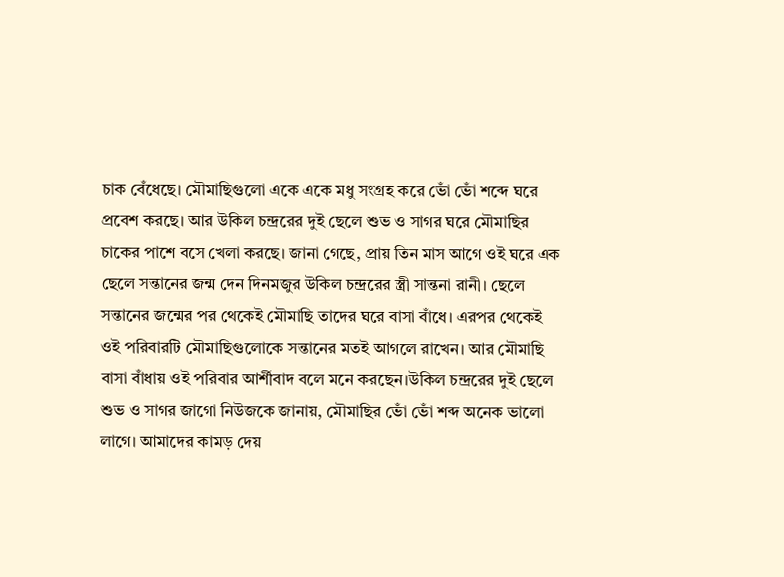চাক বেঁধেছে। মৌমাছিগুলো একে একে মধু সংগ্রহ করে ভোঁ ভোঁ শব্দে ঘরে প্রবেশ করছে। আর উকিল চন্দ্ররের দুই ছেলে শুভ ও সাগর ঘরে মৌমাছির চাকের পাশে বসে খেলা করছে। জানা গেছে, প্রায় তিন মাস আগে ওই ঘরে এক ছেলে সন্তানের জন্ম দেন দিনমজুর উকিল চন্দ্ররের স্ত্রী সান্তনা রানী। ছেলে সন্তানের জন্মের পর থেকেই মৌমাছি তাদের ঘরে বাসা বাঁধে। এরপর থেকেই ওই পরিবারটি মৌমাছিগুলোকে সন্তানের মতই আগলে রাখেন। আর মৌমাছি বাসা বাঁধায় ওই পরিবার আর্শীবাদ বলে মনে করছেন।উকিল চন্দ্ররের দুই ছেলে শুভ ও সাগর জাগো নিউজকে জানায়, মৌমাছির ভোঁ ভোঁ শব্দ অনেক ভালো লাগে। আমাদের কামড় দেয়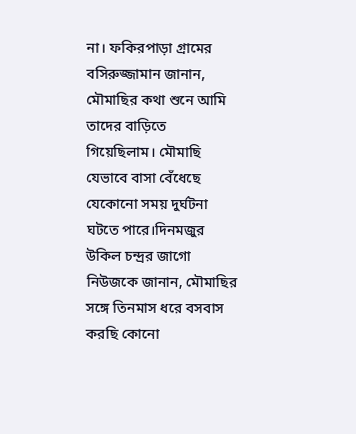না। ফকিরপাড়া গ্রামের বসিরুজ্জামান জানান, মৌমাছির কথা শুনে আমি তাদের বাড়িতে গিয়েছিলাম। মৌমাছি যেভাবে বাসা বেঁধেছে যেকোনো সময় দুর্ঘটনা ঘটতে পারে।দিনমজুর উকিল চন্দ্রর জাগো নিউজকে জানান, মৌমাছির সঙ্গে তিনমাস ধরে বসবাস করছি কোনো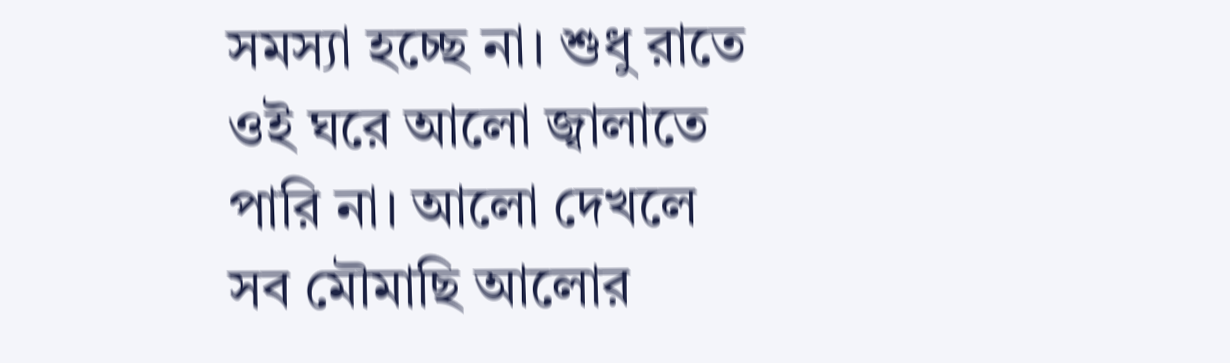সমস্যা হচ্ছে না। শুধু রাতে ওই ঘরে আলো জ্বালাতে পারি না। আলো দেখলে সব মৌমাছি আলোর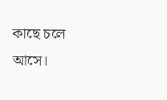কাছে চলে আসে।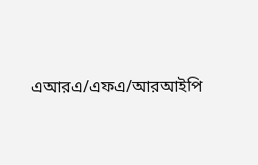এআরএ/এফএ/আরআইপি